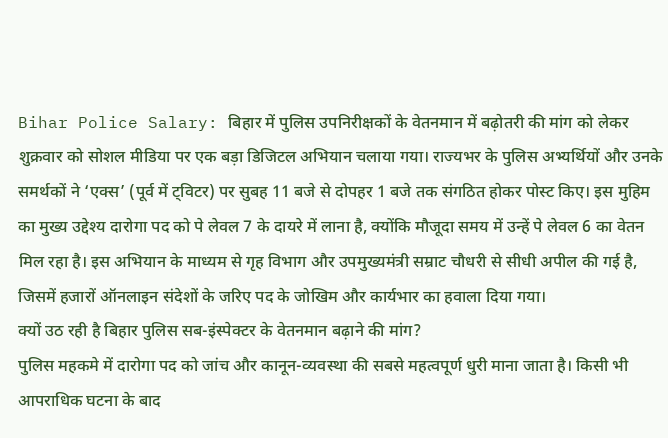Bihar Police Salary: बिहार में पुलिस उपनिरीक्षकों के वेतनमान में बढ़ोतरी की मांग को लेकर शुक्रवार को सोशल मीडिया पर एक बड़ा डिजिटल अभियान चलाया गया। राज्यभर के पुलिस अभ्यर्थियों और उनके समर्थकों ने ‘एक्स’ (पूर्व में ट्विटर) पर सुबह 11 बजे से दोपहर 1 बजे तक संगठित होकर पोस्ट किए। इस मुहिम का मुख्य उद्देश्य दारोगा पद को पे लेवल 7 के दायरे में लाना है, क्योंकि मौजूदा समय में उन्हें पे लेवल 6 का वेतन मिल रहा है। इस अभियान के माध्यम से गृह विभाग और उपमुख्यमंत्री सम्राट चौधरी से सीधी अपील की गई है, जिसमें हजारों ऑनलाइन संदेशों के जरिए पद के जोखिम और कार्यभार का हवाला दिया गया।
क्यों उठ रही है बिहार पुलिस सब-इंस्पेक्टर के वेतनमान बढ़ाने की मांग?
पुलिस महकमे में दारोगा पद को जांच और कानून-व्यवस्था की सबसे महत्वपूर्ण धुरी माना जाता है। किसी भी आपराधिक घटना के बाद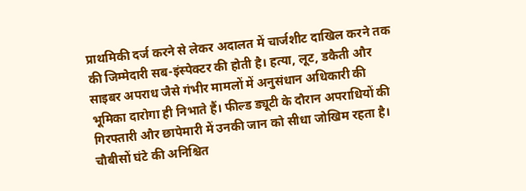प्राथमिकी दर्ज करने से लेकर अदालत में चार्जशीट दाखिल करने तक की जिम्मेदारी सब-इंस्पेक्टर की होती है। हत्या, लूट, डकैती और साइबर अपराध जैसे गंभीर मामलों में अनुसंधान अधिकारी की भूमिका दारोगा ही निभाते हैं। फील्ड ड्यूटी के दौरान अपराधियों की गिरफ्तारी और छापेमारी में उनकी जान को सीधा जोखिम रहता है। चौबीसों घंटे की अनिश्चित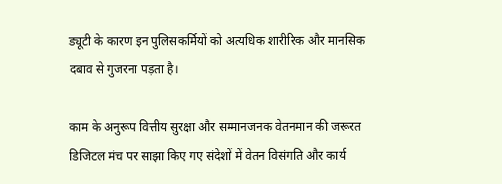ड्यूटी के कारण इन पुलिसकर्मियों को अत्यधिक शारीरिक और मानसिक दबाव से गुजरना पड़ता है।

काम के अनुरूप वित्तीय सुरक्षा और सम्मानजनक वेतनमान की जरूरत
डिजिटल मंच पर साझा किए गए संदेशों में वेतन विसंगति और कार्य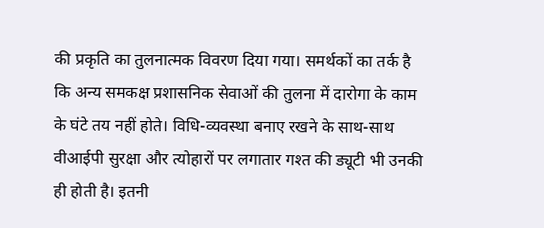की प्रकृति का तुलनात्मक विवरण दिया गया। समर्थकों का तर्क है कि अन्य समकक्ष प्रशासनिक सेवाओं की तुलना में दारोगा के काम के घंटे तय नहीं होते। विधि-व्यवस्था बनाए रखने के साथ-साथ वीआईपी सुरक्षा और त्योहारों पर लगातार गश्त की ड्यूटी भी उनकी ही होती है। इतनी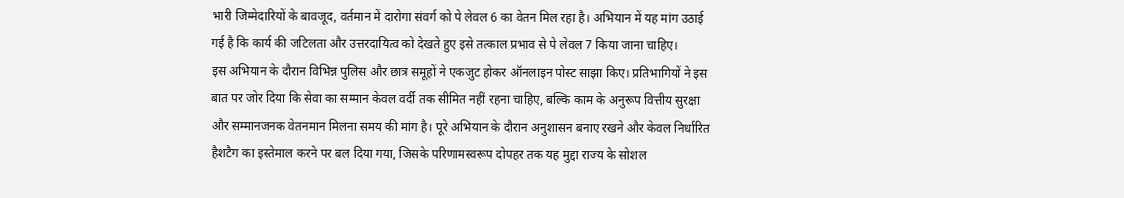भारी जिम्मेदारियों के बावजूद, वर्तमान में दारोगा संवर्ग को पे लेवल 6 का वेतन मिल रहा है। अभियान में यह मांग उठाई गई है कि कार्य की जटिलता और उत्तरदायित्व को देखते हुए इसे तत्काल प्रभाव से पे लेवल 7 किया जाना चाहिए।
इस अभियान के दौरान विभिन्न पुलिस और छात्र समूहों ने एकजुट होकर ऑनलाइन पोस्ट साझा किए। प्रतिभागियों ने इस बात पर जोर दिया कि सेवा का सम्मान केवल वर्दी तक सीमित नहीं रहना चाहिए, बल्कि काम के अनुरूप वित्तीय सुरक्षा और सम्मानजनक वेतनमान मिलना समय की मांग है। पूरे अभियान के दौरान अनुशासन बनाए रखने और केवल निर्धारित हैशटैग का इस्तेमाल करने पर बल दिया गया, जिसके परिणामस्वरूप दोपहर तक यह मुद्दा राज्य के सोशल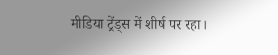मीडिया ट्रेंड्स में शीर्ष पर रहा।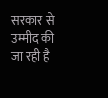सरकार से उम्मीद की जा रही है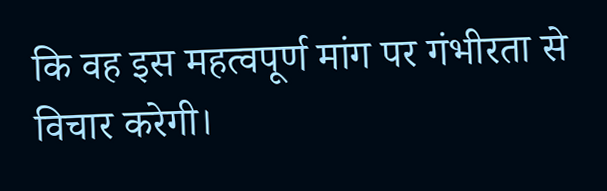कि वह इस महत्वपूर्ण मांग पर गंभीरता से विचार करेगी।